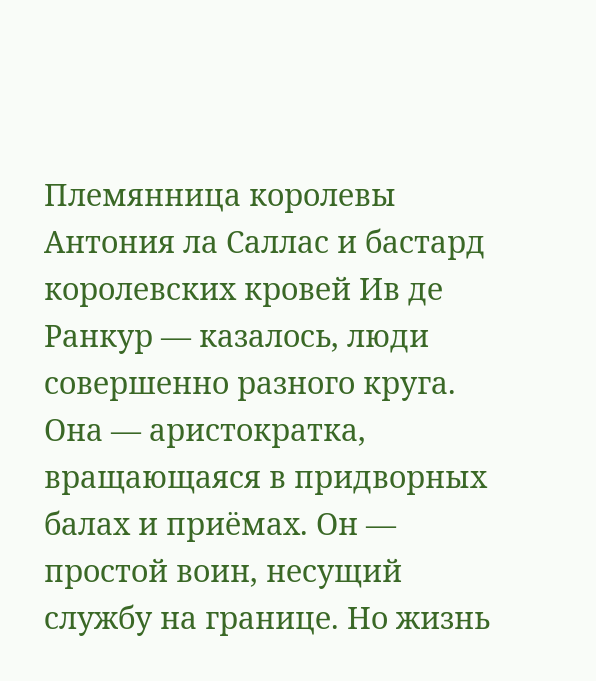Племянница королевы Антония ла Саллас и бастард королевских кровей Ив де Ранкур — казалось, люди совершенно разного круга. Она — аристократка, вращающаяся в придворных балах и приёмах. Он — простой воин, несущий службу на границе. Но жизнь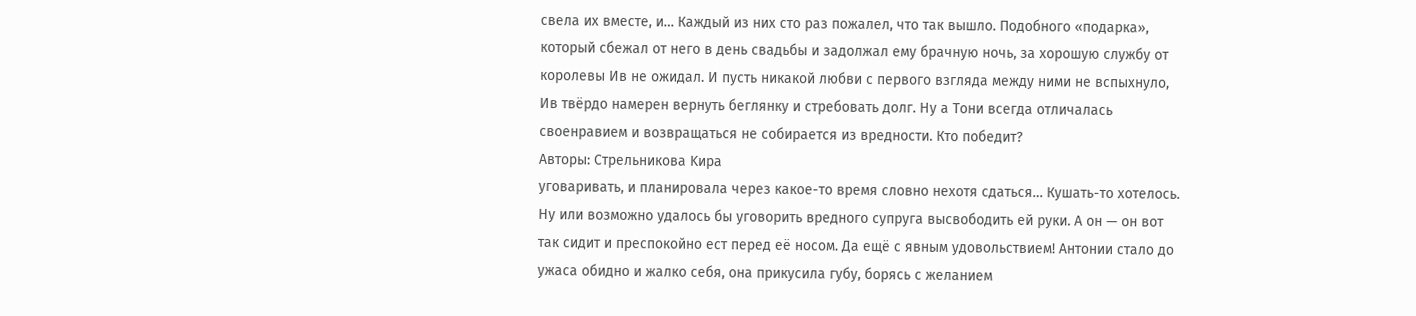свела их вместе, и… Каждый из них сто раз пожалел, что так вышло. Подобного «подарка», который сбежал от него в день свадьбы и задолжал ему брачную ночь, за хорошую службу от королевы Ив не ожидал. И пусть никакой любви с первого взгляда между ними не вспыхнуло, Ив твёрдо намерен вернуть беглянку и стребовать долг. Ну а Тони всегда отличалась своенравием и возвращаться не собирается из вредности. Кто победит?
Авторы: Стрeльникoва Kирa
уговаривать, и планировала через какое-то время словно нехотя сдаться… Кушать-то хотелось. Ну или возможно удалось бы уговорить вредного супруга высвободить ей руки. А он — он вот так сидит и преспокойно ест перед её носом. Да ещё с явным удовольствием! Антонии стало до ужаса обидно и жалко себя, она прикусила губу, борясь с желанием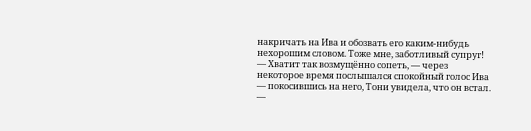накричать на Ива и обозвать его каким-нибудь нехорошим словом. Тоже мне, заботливый супруг!
— Хватит так возмущённо сопеть, — через некоторое время послышался спокойный голос Ива — покосившись на него, Тони увидела, что он встал. —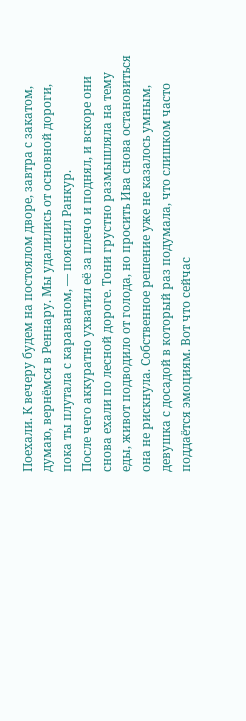Поехали. К вечеру будем на постоялом дворе, завтра с закатом, думаю, вернёмся в Реннару. Мы удалились от основной дороги, пока ты плутала с караваном, — пояснил Ранкур.
После чего аккуратно ухватил её за плечо и поднял, и вскоре они снова ехали по лесной дороге. Тони грустно размышляла на тему еды, живот подводило от голода, но просить Ива снова остановиться она не рискнула. Собственное решение уже не казалось умным, девушка с досадой в который раз подумала, что слишком часто поддаётся эмоциям. Вот что сейчас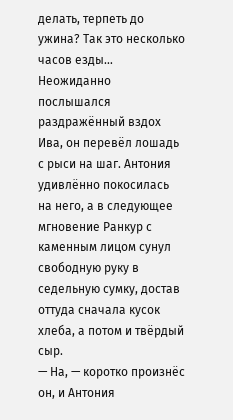делать, терпеть до ужина? Так это несколько часов езды… Неожиданно послышался раздражённый вздох Ива, он перевёл лошадь с рыси на шаг. Антония удивлённо покосилась на него, а в следующее мгновение Ранкур с каменным лицом сунул свободную руку в седельную сумку, достав оттуда сначала кусок хлеба, а потом и твёрдый сыр.
— На, — коротко произнёс он, и Антония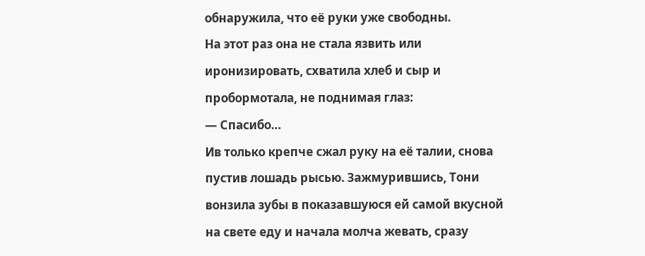обнаружила, что её руки уже свободны.
На этот раз она не стала язвить или иронизировать, схватила хлеб и сыр и пробормотала, не поднимая глаз:
— Спасибо…
Ив только крепче сжал руку на её талии, снова пустив лошадь рысью. Зажмурившись, Тони вонзила зубы в показавшуюся ей самой вкусной на свете еду и начала молча жевать, сразу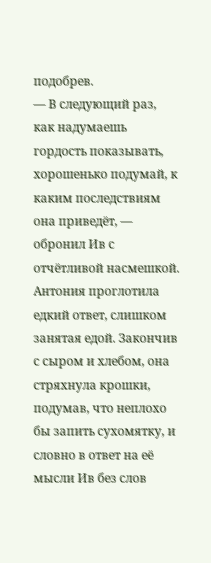подобрев.
— В следующий раз, как надумаешь гордость показывать, хорошенько подумай, к каким последствиям она приведёт, — обронил Ив с отчётливой насмешкой.
Антония проглотила едкий ответ, слишком занятая едой. Закончив с сыром и хлебом, она стряхнула крошки, подумав, что неплохо бы запить сухомятку, и словно в ответ на её мысли Ив без слов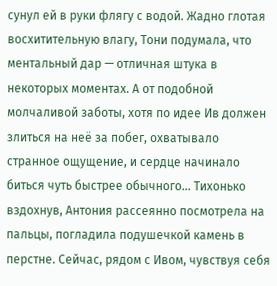сунул ей в руки флягу с водой. Жадно глотая восхитительную влагу, Тони подумала, что ментальный дар — отличная штука в некоторых моментах. А от подобной молчаливой заботы, хотя по идее Ив должен злиться на неё за побег, охватывало странное ощущение, и сердце начинало биться чуть быстрее обычного… Тихонько вздохнув, Антония рассеянно посмотрела на пальцы, погладила подушечкой камень в перстне. Сейчас, рядом с Ивом, чувствуя себя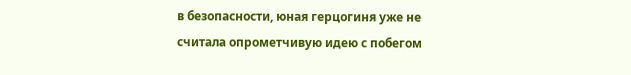в безопасности, юная герцогиня уже не считала опрометчивую идею с побегом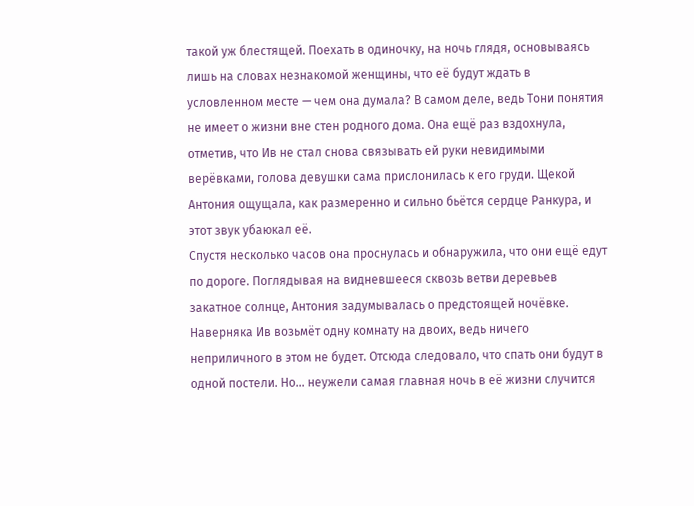такой уж блестящей. Поехать в одиночку, на ночь глядя, основываясь лишь на словах незнакомой женщины, что её будут ждать в условленном месте — чем она думала? В самом деле, ведь Тони понятия не имеет о жизни вне стен родного дома. Она ещё раз вздохнула, отметив, что Ив не стал снова связывать ей руки невидимыми верёвками, голова девушки сама прислонилась к его груди. Щекой Антония ощущала, как размеренно и сильно бьётся сердце Ранкура, и этот звук убаюкал её.
Спустя несколько часов она проснулась и обнаружила, что они ещё едут по дороге. Поглядывая на видневшееся сквозь ветви деревьев закатное солнце, Антония задумывалась о предстоящей ночёвке. Наверняка Ив возьмёт одну комнату на двоих, ведь ничего неприличного в этом не будет. Отсюда следовало, что спать они будут в одной постели. Но… неужели самая главная ночь в её жизни случится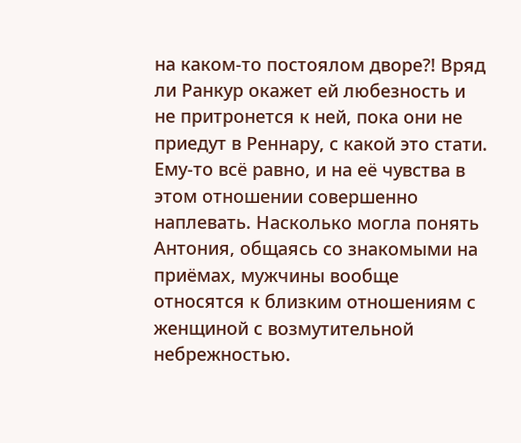на каком-то постоялом дворе?! Вряд ли Ранкур окажет ей любезность и не притронется к ней, пока они не приедут в Реннару, с какой это стати. Ему-то всё равно, и на её чувства в этом отношении совершенно наплевать. Насколько могла понять Антония, общаясь со знакомыми на приёмах, мужчины вообще относятся к близким отношениям с женщиной с возмутительной небрежностью.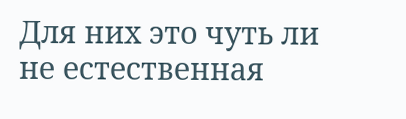Для них это чуть ли не естественная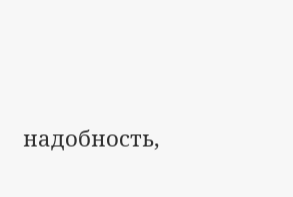надобность,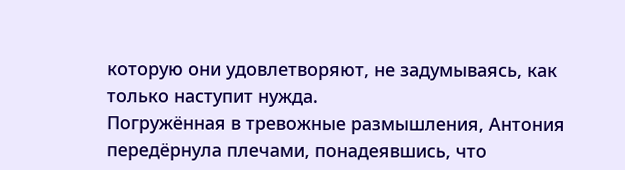которую они удовлетворяют, не задумываясь, как только наступит нужда.
Погружённая в тревожные размышления, Антония передёрнула плечами, понадеявшись, что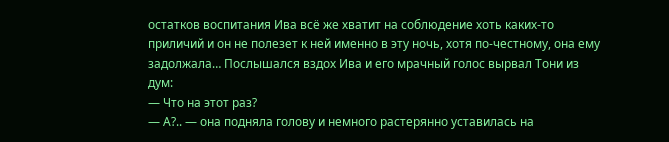остатков воспитания Ива всё же хватит на соблюдение хоть каких-то приличий и он не полезет к ней именно в эту ночь, хотя по-честному, она ему задолжала… Послышался вздох Ива и его мрачный голос вырвал Тони из дум:
— Что на этот раз?
— А?.. — она подняла голову и немного растерянно уставилась на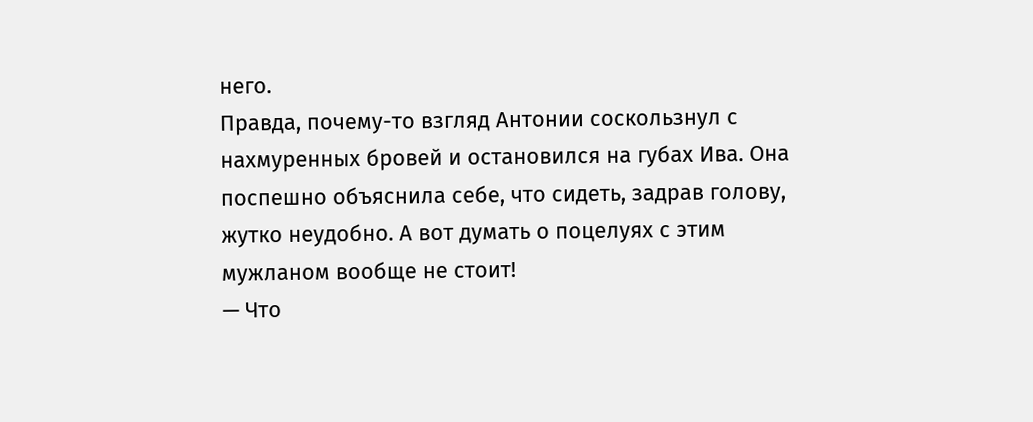него.
Правда, почему-то взгляд Антонии соскользнул с нахмуренных бровей и остановился на губах Ива. Она поспешно объяснила себе, что сидеть, задрав голову, жутко неудобно. А вот думать о поцелуях с этим мужланом вообще не стоит!
— Что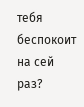тебя беспокоит на сей раз?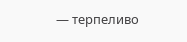— терпеливо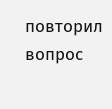повторил вопрос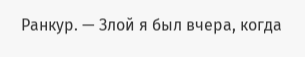Ранкур. — Злой я был вчера, когда